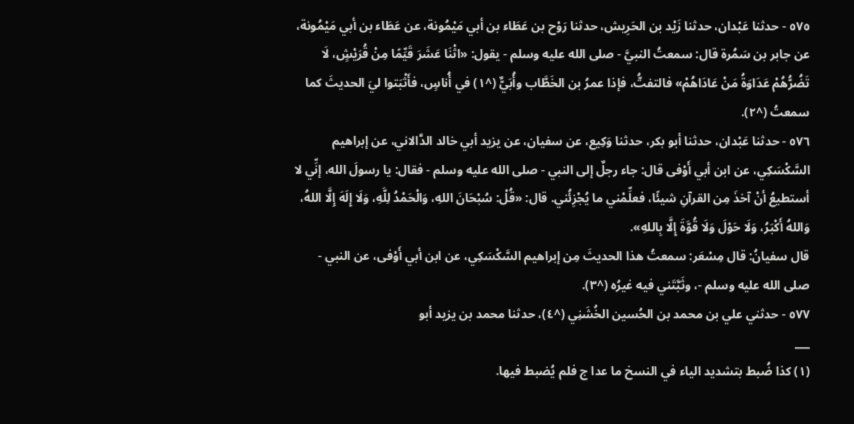٥٧٥ - حدثنا عَبْدان، حدثنا زَيْد بن الحَرِيش، حدثنا رَوْح بن عَطَاء بن أبي مَيْمُونة، عن عَطَاء بن أبي مَيْمُونة، عن جابر بن سَمُرة قال: سمعتُ النبيَّ - صلى الله عليه وسلم - يقول: «اثْنَا عَشَرَ قَيِّمًا مِنْ قُرَيْشٍ، لَا تَضُرُّهُمْ عَدَاوَةُ مَنْ عَادَاهُمْ» فالتفتُّ، فإذا عمرُ بن الخَطَّاب وأُبَيٌّ (^١) في أُناسٍ، فأَثْبَتوا ليَ الحديثَ كما سمعتُ (^٢).
٥٧٦ - حدثنا عَبْدان، حدثنا أبو بكر، حدثنا وَكِيع، عن سفيان، عن يزيد أبي خالد الدَّالاني، عن إبراهيم السَّكْسَكِي، عن ابن أبي أَوْفى قال: جاء رجلٌ إلى النبي - صلى الله عليه وسلم - فقال: يا رسولَ الله، إنِّي لا أستطيعُ أنْ آخذَ مِن القرآنِ شيئًا، فعلِّمْني ما يُجْزِئُني. قال: «قُلْ: سُبْحَانَ اللهِ، وَالْحَمْدُ لِلَّهِ، وَلَا إِلَهَ إِلَّا اللهُ، وَاللهُ أَكْبَرُ، وَلَا حَوْلَ وَلَا قُوَّةَ إِلَّا بِاللهِ».
قال سفيانُ: قال مِسْعَر: سمعتُ هذا الحديثَ مِن إبراهيم السَّكْسَكِي، عن ابن أبي أَوْفى، عن النبي - صلى الله عليه وسلم -، وثَبَّتَني فيه غيرُه (^٣).
٥٧٧ - حدثني علي بن محمد بن الحُسين الخُشَنِي (^٤)، حدثنا محمد بن يزيد أبو
___
(١) كذا ضُبط بتشديد الياء في النسخ ما عدا ج فلم يُضبط فيها.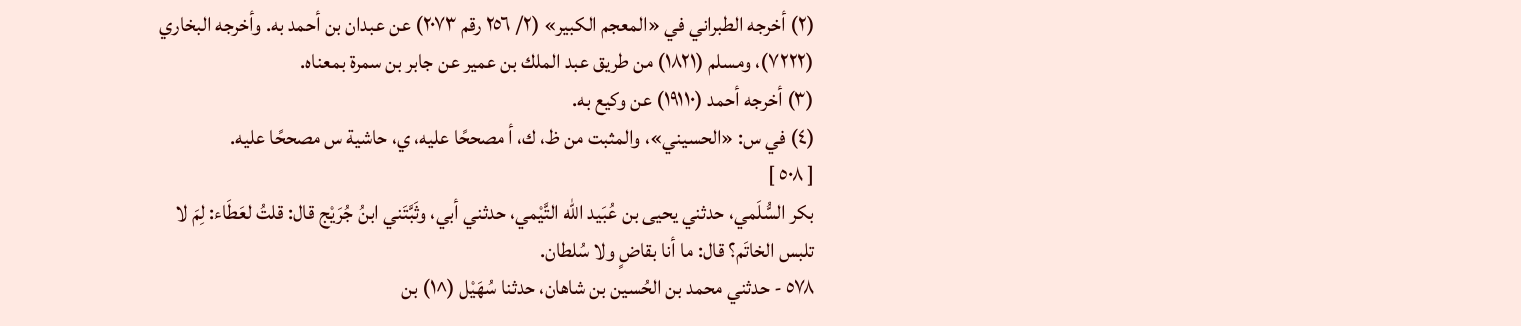(٢) أخرجه الطبراني في «المعجم الكبير» (٢/ ٢٥٦ رقم ٢٠٧٣) عن عبدان بن أحمد به. وأخرجه البخاري (٧٢٢٢)، ومسلم (١٨٢١) من طريق عبد الملك بن عمير عن جابر بن سمرة بمعناه.
(٣) أخرجه أحمد (١٩١١٠) عن وكيع به.
(٤) في س: «الحسيني»، والمثبت من ظ، ك، أ مصححًا عليه، ي، حاشية س مصححًا عليه.
[ ٥٠٨ ]
بكر السُّلَمي، حدثني يحيى بن عُبَيد الله التَّيْمي، حدثني أبي، وثَبَّتَني ابنُ جُرَيْج قال: قلتُ لعَطَاء: لِمَ لا تلبس الخاتَم؟ قال: ما أنا بقاضٍ ولا سُلطان.
٥٧٨ - حدثني محمد بن الحُسين بن شاهان، حدثنا سُهَيْل (^١) بن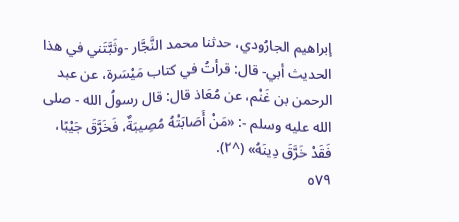إبراهيم الجارُودي، حدثنا محمد النَّجَّار -وثَبَّتَني في هذا الحديث أبي- قال: قرأتُ في كتاب مَيْسَرة، عن عبد الرحمن بن غَنْم، عن مُعَاذ قال: قال رسولُ الله - صلى الله عليه وسلم -: «مَنْ أَصَابَتْهُ مُصِيبَةٌ، فَخَرَّقَ جَيْبًا، فَقَدْ خَرَّقَ دِينَهُ» (^٢).
٥٧٩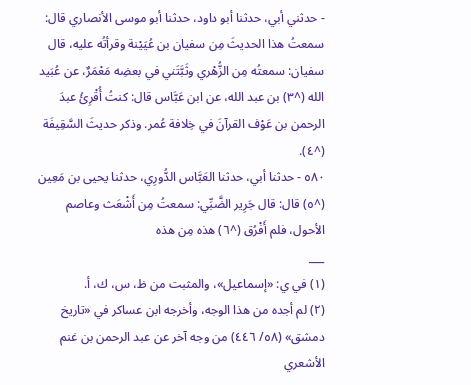- حدثني أبي، حدثنا أبو داود، حدثنا أبو موسى الأنصاري قال: سمعتُ هذا الحديثَ مِن سفيان بن عُيَيْنة وقرأتُه عليه، قال سفيان: سمعتُه مِن الزُّهْري وثَبَّتَني في بعضِه مَعْمَرٌ، عن عُبَيد الله (^٣) بن عبد الله، عن ابن عَبَّاس قال: كنتُ أُقْرِئُ عبدَ الرحمن بن عَوْف القرآنَ في خِلافة عُمر. وذكر حديثَ السَّقِيفَة (^٤).
٥٨٠ - حدثنا أبي، حدثنا العَبَّاس الدُّورِي، حدثنا يحيى بن مَعِين (^٥) قال: قال جَرِير الضَّبِّي: سمعتُ مِن أَشْعَث وعاصم الأحول، فلم أَفْرُق (^٦) هذه مِن هذه
___
(١) في ي: «إسماعيل»، والمثبت من ظ، س، ك، أ.
(٢) لم أجده من هذا الوجه، وأخرجه ابن عساكر في «تاريخ دمشق» (٥٨/ ٤٤٦) من وجه آخر عن عبد الرحمن بن غنم الأشعري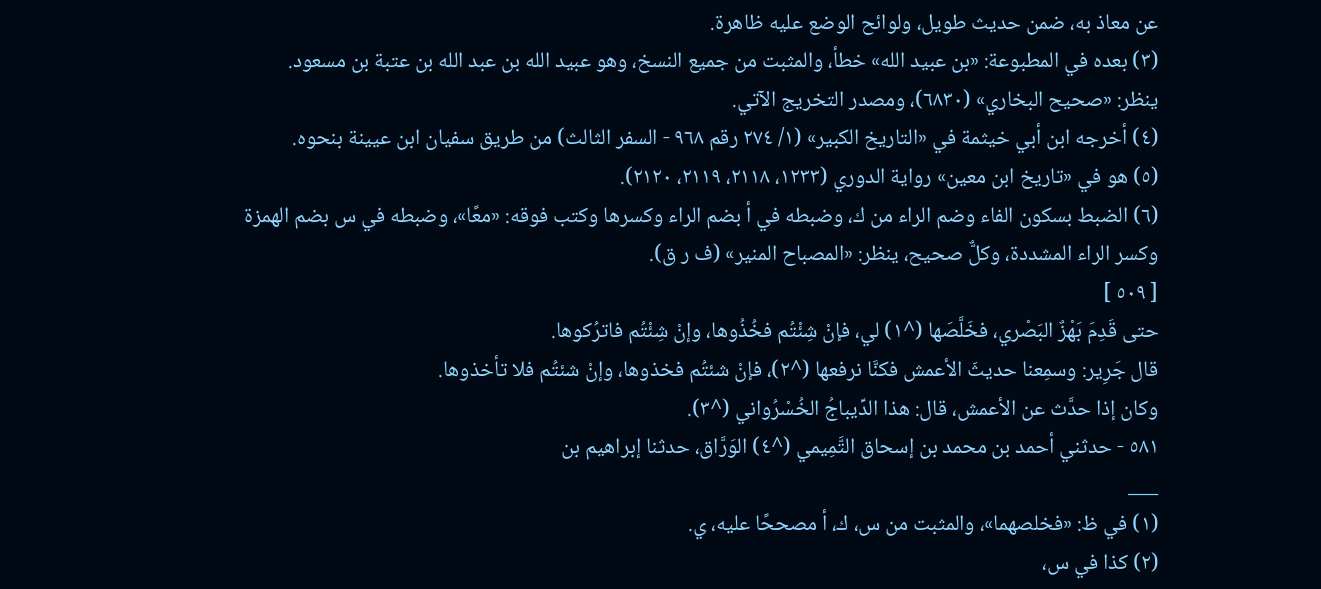عن معاذ به، ضمن حديث طويل، ولوائح الوضع عليه ظاهرة.
(٣) بعده في المطبوعة: «بن عبيد الله» خطأ، والمثبت من جميع النسخ، وهو عبيد الله بن عبد الله بن عتبة بن مسعود. ينظر: «صحيح البخاري» (٦٨٣٠)، ومصدر التخريج الآتي.
(٤) أخرجه ابن أبي خيثمة في «التاريخ الكبير» (١/ ٢٧٤ رقم ٩٦٨ - السفر الثالث) من طريق سفيان ابن عيينة بنحوه.
(٥) هو في «تاريخ ابن معين» رواية الدوري (١٢٣٣، ٢١١٨، ٢١١٩، ٢١٢٠).
(٦) الضبط بسكون الفاء وضم الراء من ك، وضبطه في أ بضم الراء وكسرها وكتب فوقه: «معًا»، وضبطه في س بضم الهمزة وكسر الراء المشددة، وكلٌّ صحيح، ينظر: «المصباح المنير» (ف ر ق).
[ ٥٠٩ ]
حتى قَدِمَ بَهْزٌ البَصْري، فخَلَّصَها (^١) لي، فإنْ شِئْتُم فخُذُوها، وإنْ شِئْتُم فاترُكوها.
قال جَرِير: وسمِعنا حديثَ الأعمش فكنَّا نرفعها (^٢)، فإنْ شئتُم فخذوها، وإنْ شئتُم فلا تأخذوها.
وكان إذا حدَّث عن الأعمش، قال: هذا الدِّيباجُ الخُسْرُواني (^٣).
٥٨١ - حدثني أحمد بن محمد بن إسحاق التَّمِيمي (^٤) الوَرَّاق، حدثنا إبراهيم بن
___
(١) في ظ: «فخلصهما»، والمثبت من س، ك، أ مصححًا عليه، ي.
(٢) كذا في س،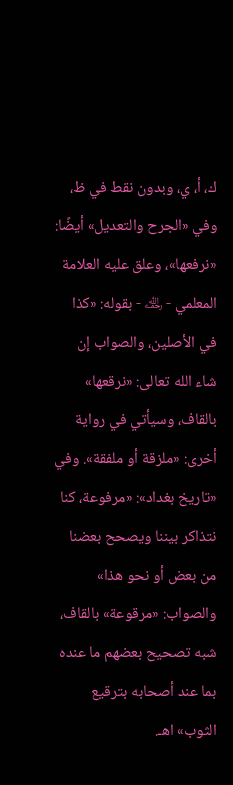ك، أ، ي، وبدون نقط في ظ، وفي «الجرح والتعديل» أيضًا: «نرفعها»، وعلق عليه العلامة المعلمي - ﵀ - بقوله: «كذا في الأصلين، والصواب إن شاء الله تعالى: «نرقعها» بالقاف، وسيأتي في رواية أخرى: «ملزقة أو ملفقة». وفي «تاريخ بغداد»: «مرفوعة، كنا نتذاكر بيننا ويصحح بعضنا من بعض أو نحو هذا» والصواب: «مرقوعة» بالقاف، شبه تصحيح بعضهم ما عنده بما عند أصحابه بترقيع الثوب» اهـ.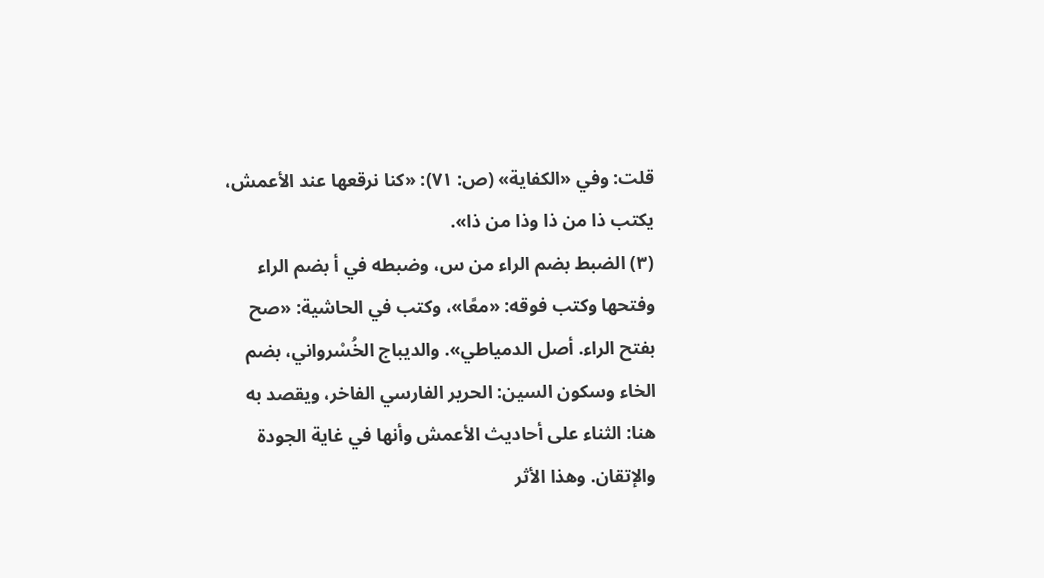قلت: وفي «الكفاية» (ص: ٧١): «كنا نرقعها عند الأعمش، يكتب ذا من ذا وذا من ذا».
(٣) الضبط بضم الراء من س، وضبطه في أ بضم الراء وفتحها وكتب فوقه: «معًا»، وكتب في الحاشية: «صح بفتح الراء. أصل الدمياطي». والديباج الخُسْرواني، بضم الخاء وسكون السين: الحرير الفارسي الفاخر، ويقصد به هنا: الثناء على أحاديث الأعمش وأنها في غاية الجودة والإتقان. وهذا الأثر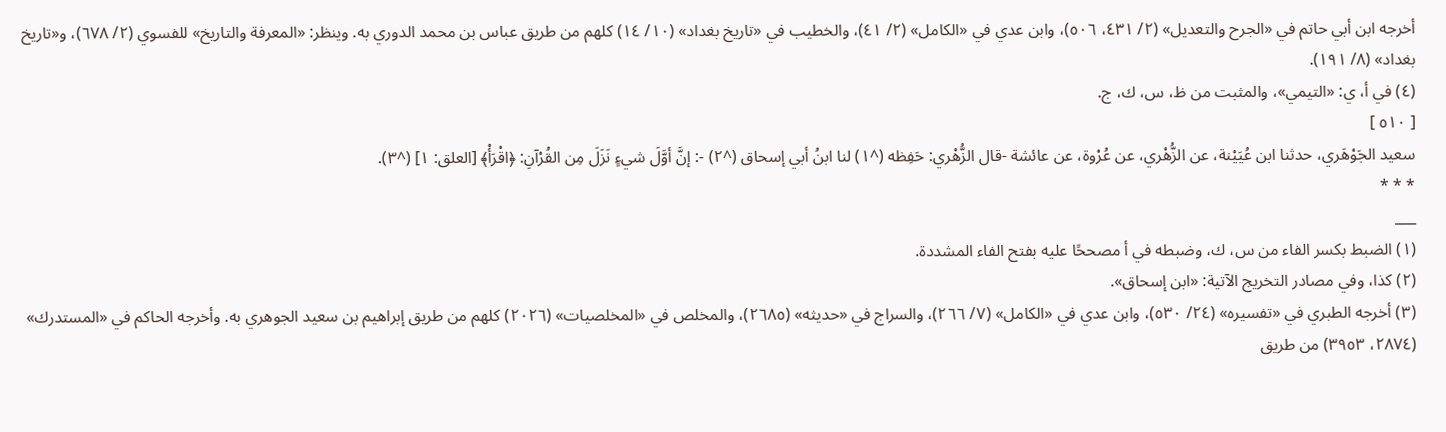أخرجه ابن أبي حاتم في «الجرح والتعديل» (٢/ ٤٣١، ٥٠٦)، وابن عدي في «الكامل» (٢/ ٤١)، والخطيب في «تاريخ بغداد» (١٠/ ١٤) كلهم من طريق عباس بن محمد الدوري به. وينظر: «المعرفة والتاريخ» للفسوي (٢/ ٦٧٨)، و«تاريخ بغداد» (٨/ ١٩١).
(٤) في أ، ي: «التيمي»، والمثبت من ظ، س، ك، ج.
[ ٥١٠ ]
سعيد الجَوْهَري، حدثنا ابن عُيَيْنة، عن الزُّهْري، عن عُرْوة، عن عائشة -قال الزُّهْري: حَفِظه (^١) لنا ابنُ أبي إسحاق (^٢) -: إنَّ أوَّلَ شيءٍ نَزَلَ مِن القُرْآنِ: ﴿اقْرَأْ﴾ [العلق: ١] (^٣).
* * *
___
(١) الضبط بكسر الفاء من س، ك، وضبطه في أ مصححًا عليه بفتح الفاء المشددة.
(٢) كذا، وفي مصادر التخريج الآتية: «ابن إسحاق».
(٣) أخرجه الطبري في «تفسيره» (٢٤/ ٥٣٠)، وابن عدي في «الكامل» (٧/ ٢٦٦)، والسراج في «حديثه» (٢٦٨٥)، والمخلص في «المخلصيات» (٢٠٢٦) كلهم من طريق إبراهيم بن سعيد الجوهري به. وأخرجه الحاكم في «المستدرك» (٢٨٧٤، ٣٩٥٣) من طريق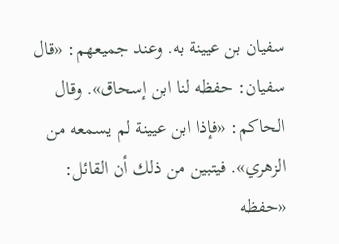سفيان بن عيينة به. وعند جميعهم: «قال سفيان: حفظه لنا ابن إسحاق». وقال الحاكم: «فإذا ابن عيينة لم يسمعه من الزهري». فيتبين من ذلك أن القائل: «حفظه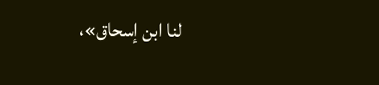لنا ابن إسحاق»،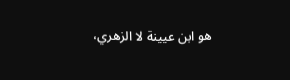هو ابن عيينة لا الزهري،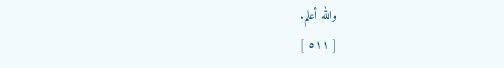والله أعلم.
[ ٥١١ ]